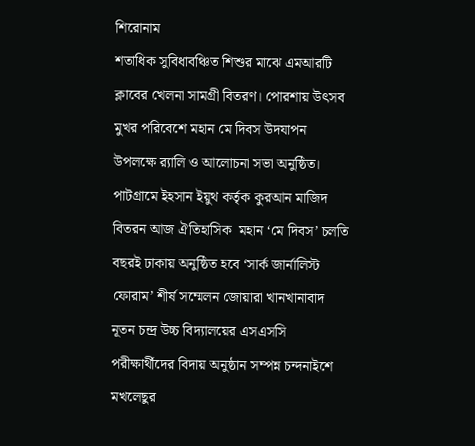শিরোনাম
শতাধিক সুবিধাবঞ্চিত শিশুর মাঝে এমআরটি ক্লাবের খেলনা সামগ্রী বিতরণ। পোরশায় উৎসব মুখর পরিবেশে মহান মে দিবস উদযাপন উপলক্ষে র‌্যালি ও আলোচনা সভা অনুষ্ঠিত।  পাটগ্রামে ইহসান ইয়ুথ কর্তৃক কুরআন মাজিদ বিতরন আজ ঐতিহাসিক  মহান ‘মে দিবস’ চলতি বছরই ঢাকায় অনুষ্ঠিত হবে ‘সার্ক জার্নালিস্ট ফোরাম’ শীর্ষ সম্মেলন জোয়ারা খানখানাবাদ নূতন চন্দ্র উচ্চ বিদ্যালয়ের এসএসসি পরীক্ষার্থীদের বিদায় অনুষ্ঠান সম্পন্ন চন্দনাইশে মখলেছুর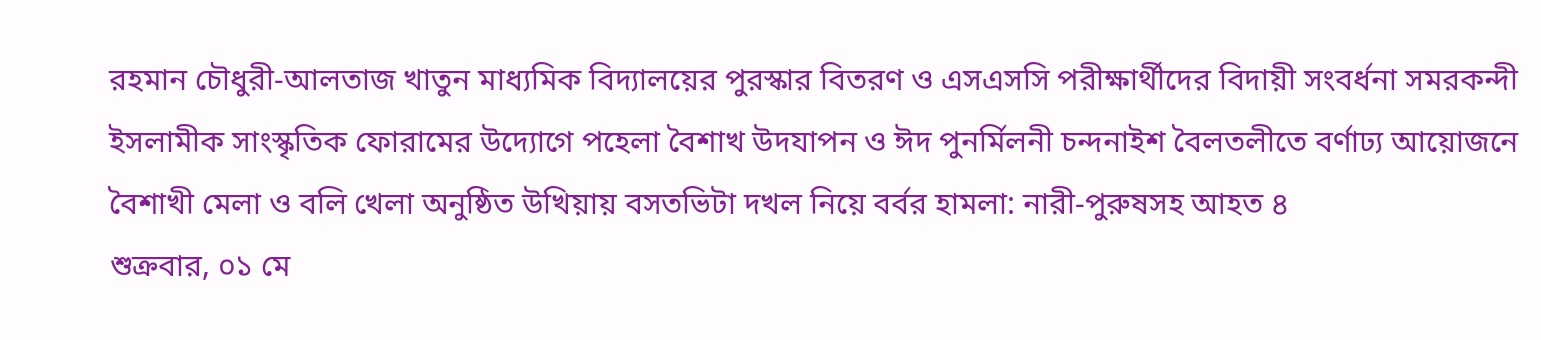রহমান চৌধুরী-আলতাজ খাতুন মাধ্যমিক বিদ্যালয়ের পুরস্কার বিতরণ ও এসএসসি পরীক্ষার্থীদের বিদায়ী সংবর্ধনা সমরকন্দী ইসলামীক সাংস্কৃতিক ফোরামের উদ্যোগে পহেলা বৈশাখ উদযাপন ও ঈদ পুনর্মিলনী চন্দনাইশ বৈলতলীতে বর্ণাঢ্য আয়োজনে বৈশাখী মেলা ও বলি খেলা অনুষ্ঠিত উখিয়ায় বসতভিটা দখল নিয়ে বর্বর হামলা: নারী-পুরুষসহ আহত ৪
শুক্রবার, ০১ মে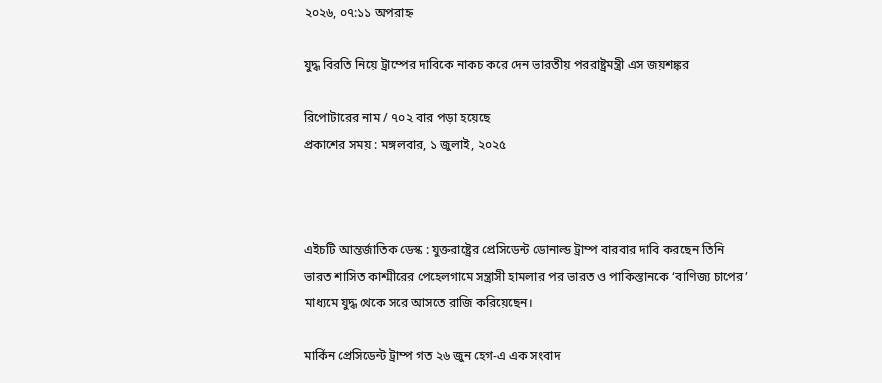২০২৬, ০৭:১১ অপরাহ্ন

যুদ্ধ বিরতি নিয়ে ট্রাম্পের দাবিকে নাকচ করে দেন ভারতীয় পররাষ্ট্রমন্ত্রী এস জয়শঙ্কর

রিপোটারের নাম / ৭০২ বার পড়া হয়েছে
প্রকাশের সময় : মঙ্গলবার, ১ জুলাই, ২০২৫



এইচটি আন্তর্জাতিক ডেস্ক : যুক্তরাষ্ট্রের প্রেসিডেন্ট ডোনাল্ড ট্রাম্প বারবার দাবি করছেন তিনি ভারত শাসিত কাশ্মীরের পেহেলগামে সন্ত্রাসী হামলার পর ভারত ও পাকিস্তানকে ‘বাণিজ্য চাপের’ মাধ্যমে যুদ্ধ থেকে সরে আসতে রাজি করিয়েছেন।

মার্কিন প্রেসিডেন্ট ট্রাম্প গত ২৬ জুন হেগ-এ এক সংবাদ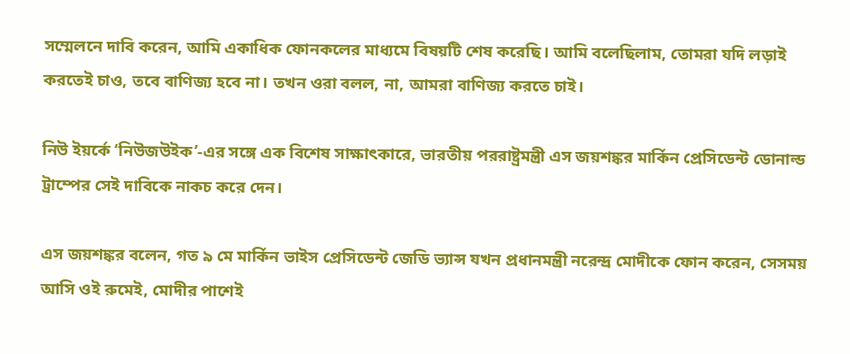সম্মেলনে দাবি করেন, আমি একাধিক ফোনকলের মাধ্যমে বিষয়টি শেষ করেছি। আমি বলেছিলাম, তোমরা যদি লড়াই করতেই চাও, তবে বাণিজ্য হবে না। তখন ওরা বলল, না, আমরা বাণিজ্য করতে চাই।

নিউ ইয়র্কে ‘নিউজউইক’-এর সঙ্গে এক বিশেষ সাক্ষাৎকারে, ভারতীয় পররাষ্ট্রমন্ত্রী এস জয়শঙ্কর মার্কিন প্রেসিডেন্ট ডোনাল্ড ট্রাম্পের সেই দাবিকে নাকচ করে দেন।

এস জয়শঙ্কর বলেন, গত ৯ মে মার্কিন ভাইস প্রেসিডেন্ট জেডি ভ্যান্স যখন প্রধানমন্ত্রী নরেন্দ্র মোদীকে ফোন করেন, সেসময় আসি ওই রুমেই, মোদীর পাশেই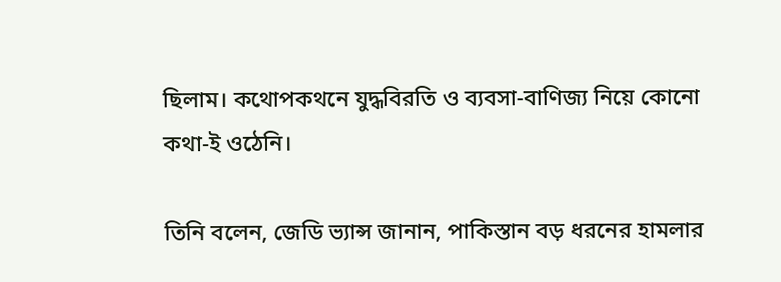ছিলাম। কথোপকথনে যুদ্ধবিরতি ও ব্যবসা-বাণিজ্য নিয়ে কোনো কথা-ই ওঠেনি।

তিনি বলেন, জেডি ভ্যান্স জানান, পাকিস্তান বড় ধরনের হামলার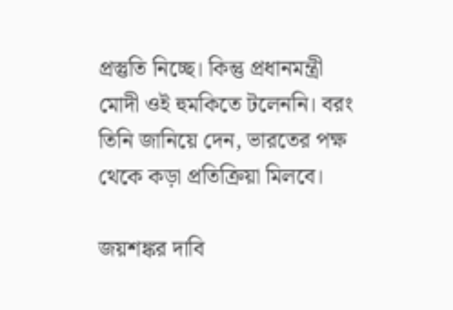প্রস্তুতি নিচ্ছে। কিন্তু প্রধানমন্ত্রী মোদী ওই হুমকিতে টলেননি। বরং তিনি জানিয়ে দেন, ভারতের পক্ষ থেকে কড়া প্রতিক্রিয়া মিলবে।

জয়শঙ্কর দাবি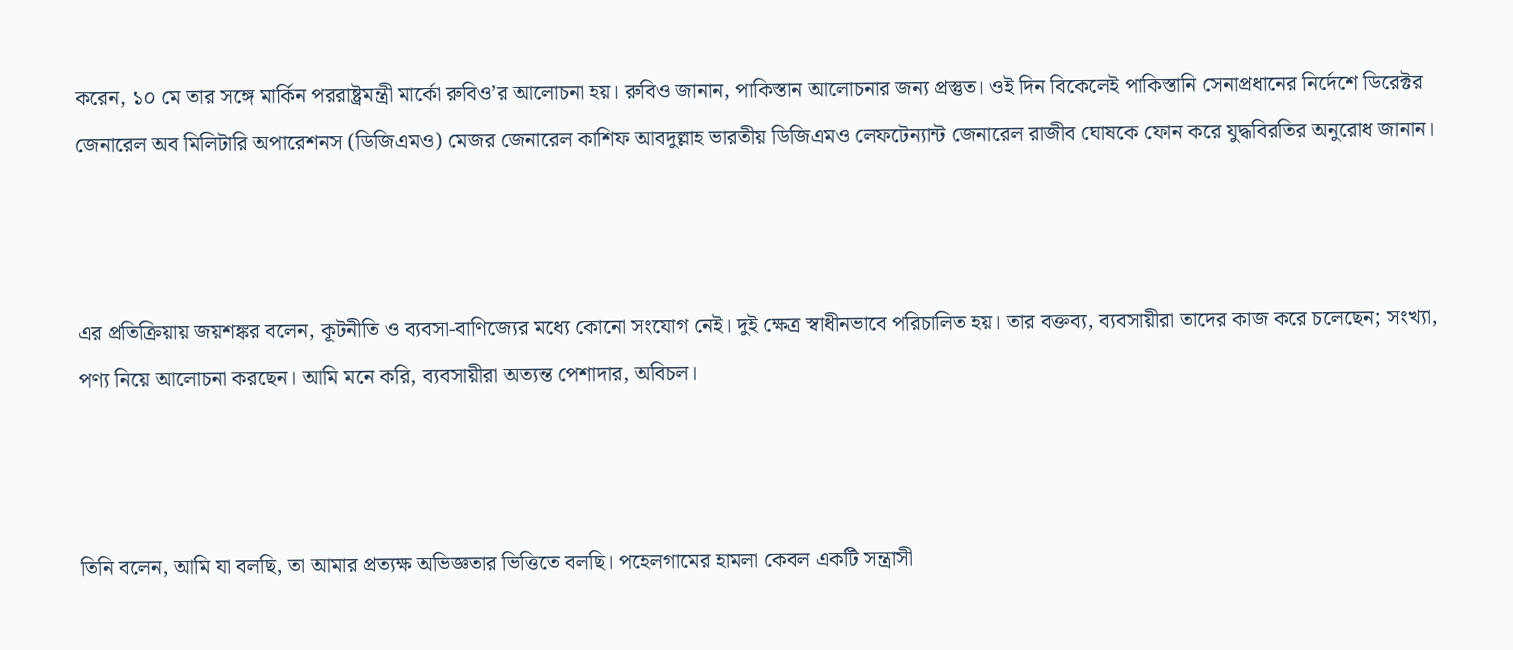করেন, ১০ মে তার সঙ্গে মার্কিন পররাষ্ট্রমন্ত্রী মার্কো রুবিও’র আলোচনা হয়। রুবিও জানান, পাকিস্তান আলোচনার জন্য প্রস্তুত। ওই দিন বিকেলেই পাকিস্তানি সেনাপ্রধানের নির্দেশে ডিরেক্টর জেনারেল অব মিলিটারি অপারেশনস (ডিজিএমও) মেজর জেনারেল কাশিফ আবদুল্লাহ ভারতীয় ডিজিএমও লেফটেন্যান্ট জেনারেল রাজীব ঘোষকে ফোন করে যুদ্ধবিরতির অনুরোধ জানান।



এর প্রতিক্রিয়ায় জয়শঙ্কর বলেন, কূটনীতি ও ব্যবসা-বাণিজ্যের মধ্যে কোনো সংযোগ নেই। দুই ক্ষেত্র স্বাধীনভাবে পরিচালিত হয়। তার বক্তব্য, ব্যবসায়ীরা তাদের কাজ করে চলেছেন; সংখ্যা, পণ্য নিয়ে আলোচনা করছেন। আমি মনে করি, ব্যবসায়ীরা অত্যন্ত পেশাদার, অবিচল।



তিনি বলেন, আমি যা বলছি, তা আমার প্রত্যক্ষ অভিজ্ঞতার ভিত্তিতে বলছি। পহেলগামের হামলা কেবল একটি সন্ত্রাসী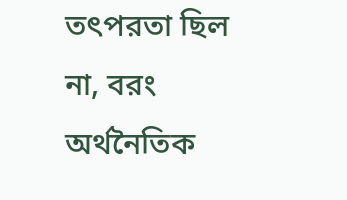তৎপরতা ছিল না, বরং অর্থনৈতিক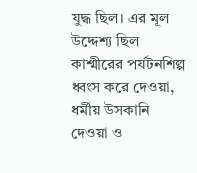যুদ্ধ ছিল। এর মূল উদ্দেশ্য ছিল কাশ্মীরের পর্যটনশিল্প ধ্বংস করে দেওয়া, ধর্মীয় উসকানি দেওয়া ও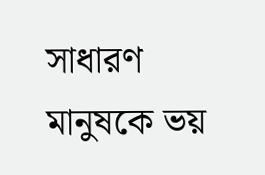সাধারণ মানুষকে ভয়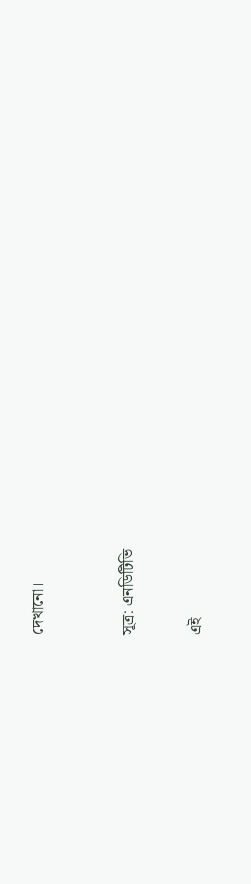দেখানো।



সূত্র: এনডিটিভি


এই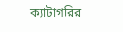ক্যাটাগরির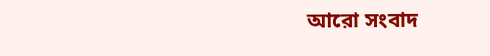আরো সংবাদ